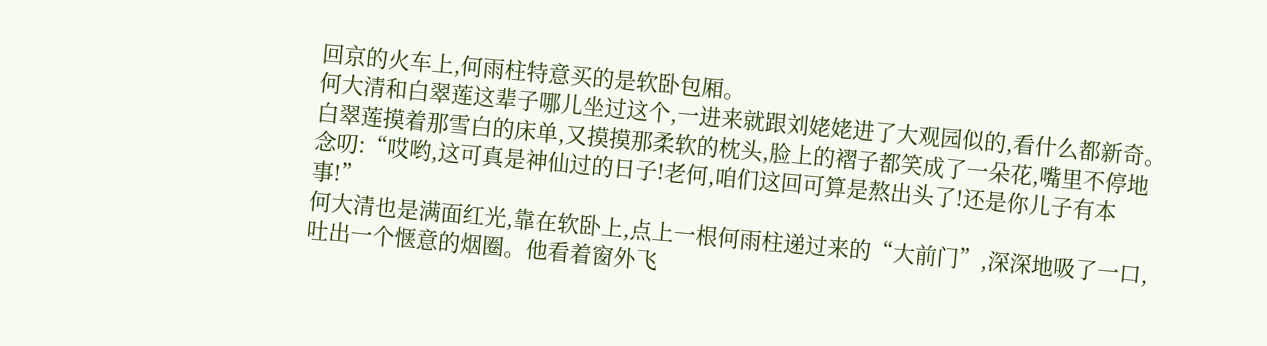回京的火车上,何雨柱特意买的是软卧包厢。
何大清和白翠莲这辈子哪儿坐过这个,一进来就跟刘姥姥进了大观园似的,看什么都新奇。白翠莲摸着那雪白的床单,又摸摸那柔软的枕头,脸上的褶子都笑成了一朵花,嘴里不停地念叨:“哎哟,这可真是神仙过的日子!老何,咱们这回可算是熬出头了!还是你儿子有本事!”
何大清也是满面红光,靠在软卧上,点上一根何雨柱递过来的“大前门”,深深地吸了一口,吐出一个惬意的烟圈。他看着窗外飞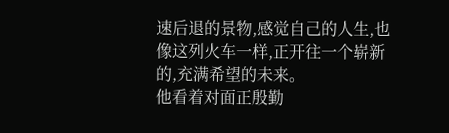速后退的景物,感觉自己的人生,也像这列火车一样,正开往一个崭新的,充满希望的未来。
他看着对面正殷勤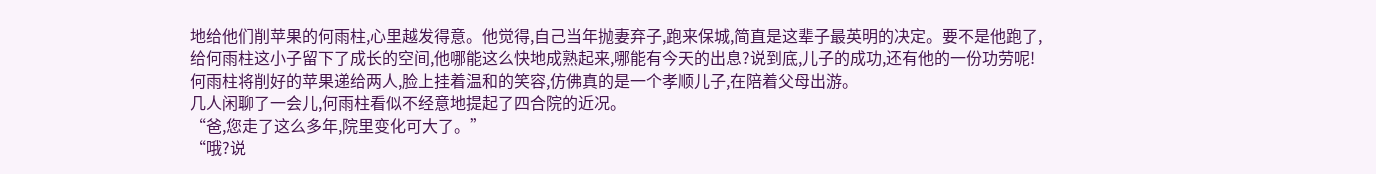地给他们削苹果的何雨柱,心里越发得意。他觉得,自己当年抛妻弃子,跑来保城,简直是这辈子最英明的决定。要不是他跑了,给何雨柱这小子留下了成长的空间,他哪能这么快地成熟起来,哪能有今天的出息?说到底,儿子的成功,还有他的一份功劳呢!
何雨柱将削好的苹果递给两人,脸上挂着温和的笑容,仿佛真的是一个孝顺儿子,在陪着父母出游。
几人闲聊了一会儿,何雨柱看似不经意地提起了四合院的近况。
“爸,您走了这么多年,院里变化可大了。”
“哦?说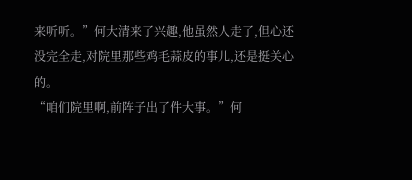来听听。”何大清来了兴趣,他虽然人走了,但心还没完全走,对院里那些鸡毛蒜皮的事儿,还是挺关心的。
“咱们院里啊,前阵子出了件大事。”何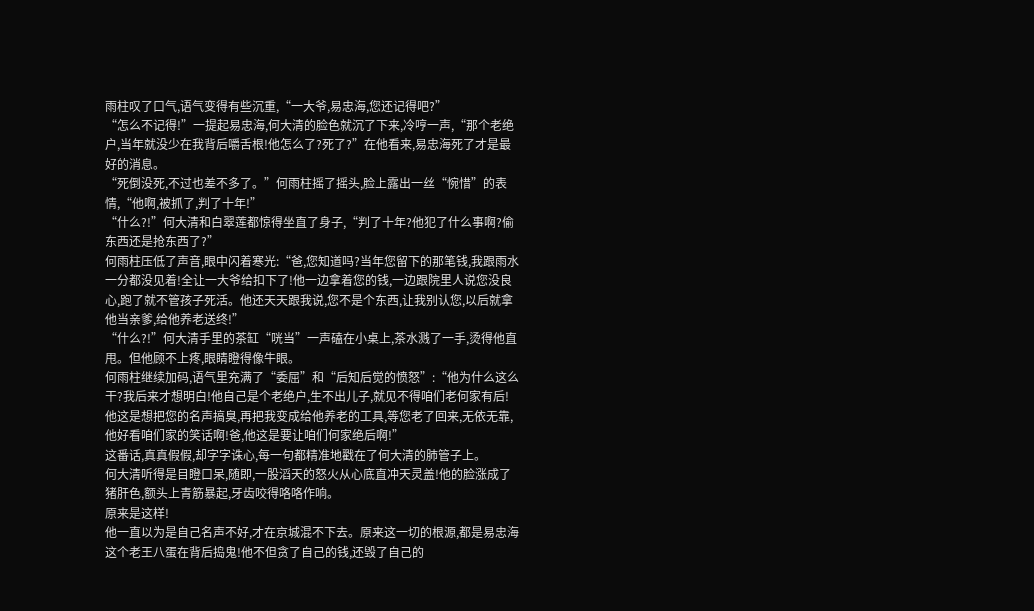雨柱叹了口气,语气变得有些沉重,“一大爷,易忠海,您还记得吧?”
“怎么不记得!”一提起易忠海,何大清的脸色就沉了下来,冷哼一声,“那个老绝户,当年就没少在我背后嚼舌根!他怎么了?死了?”在他看来,易忠海死了才是最好的消息。
“死倒没死,不过也差不多了。”何雨柱摇了摇头,脸上露出一丝“惋惜”的表情,“他啊,被抓了,判了十年!”
“什么?!”何大清和白翠莲都惊得坐直了身子,“判了十年?他犯了什么事啊?偷东西还是抢东西了?”
何雨柱压低了声音,眼中闪着寒光:“爸,您知道吗?当年您留下的那笔钱,我跟雨水一分都没见着!全让一大爷给扣下了!他一边拿着您的钱,一边跟院里人说您没良心,跑了就不管孩子死活。他还天天跟我说,您不是个东西,让我别认您,以后就拿他当亲爹,给他养老送终!”
“什么?!”何大清手里的茶缸“咣当”一声磕在小桌上,茶水溅了一手,烫得他直甩。但他顾不上疼,眼睛瞪得像牛眼。
何雨柱继续加码,语气里充满了“委屈”和“后知后觉的愤怒”:“他为什么这么干?我后来才想明白!他自己是个老绝户,生不出儿子,就见不得咱们老何家有后!
他这是想把您的名声搞臭,再把我变成给他养老的工具,等您老了回来,无依无靠,他好看咱们家的笑话啊!爸,他这是要让咱们何家绝后啊!”
这番话,真真假假,却字字诛心,每一句都精准地戳在了何大清的肺管子上。
何大清听得是目瞪口呆,随即,一股滔天的怒火从心底直冲天灵盖!他的脸涨成了猪肝色,额头上青筋暴起,牙齿咬得咯咯作响。
原来是这样!
他一直以为是自己名声不好,才在京城混不下去。原来这一切的根源,都是易忠海这个老王八蛋在背后捣鬼!他不但贪了自己的钱,还毁了自己的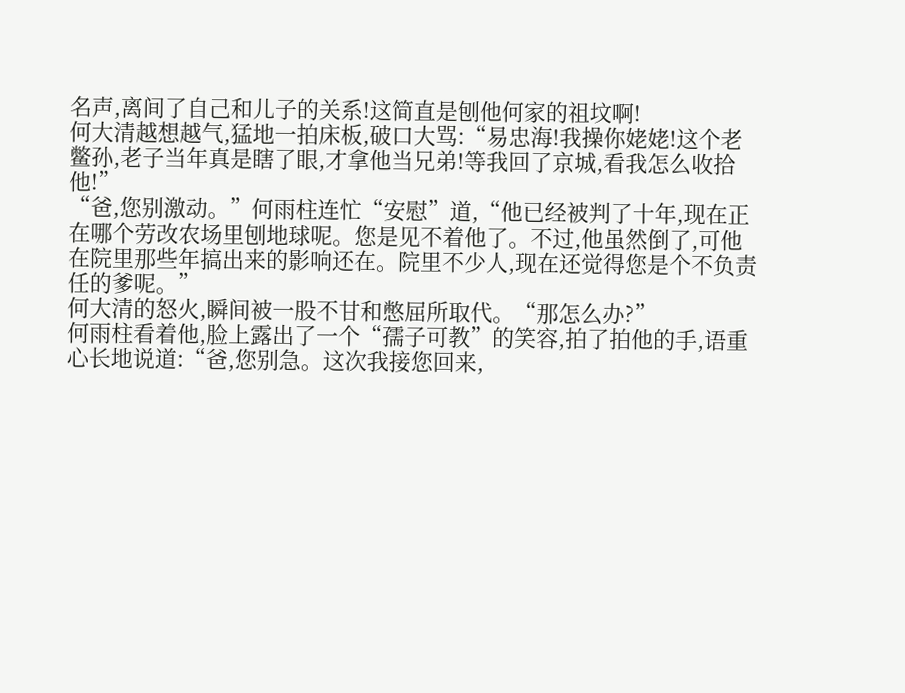名声,离间了自己和儿子的关系!这简直是刨他何家的祖坟啊!
何大清越想越气,猛地一拍床板,破口大骂:“易忠海!我操你姥姥!这个老鳖孙,老子当年真是瞎了眼,才拿他当兄弟!等我回了京城,看我怎么收拾他!”
“爸,您别激动。”何雨柱连忙“安慰”道,“他已经被判了十年,现在正在哪个劳改农场里刨地球呢。您是见不着他了。不过,他虽然倒了,可他在院里那些年搞出来的影响还在。院里不少人,现在还觉得您是个不负责任的爹呢。”
何大清的怒火,瞬间被一股不甘和憋屈所取代。“那怎么办?”
何雨柱看着他,脸上露出了一个“孺子可教”的笑容,拍了拍他的手,语重心长地说道:“爸,您别急。这次我接您回来,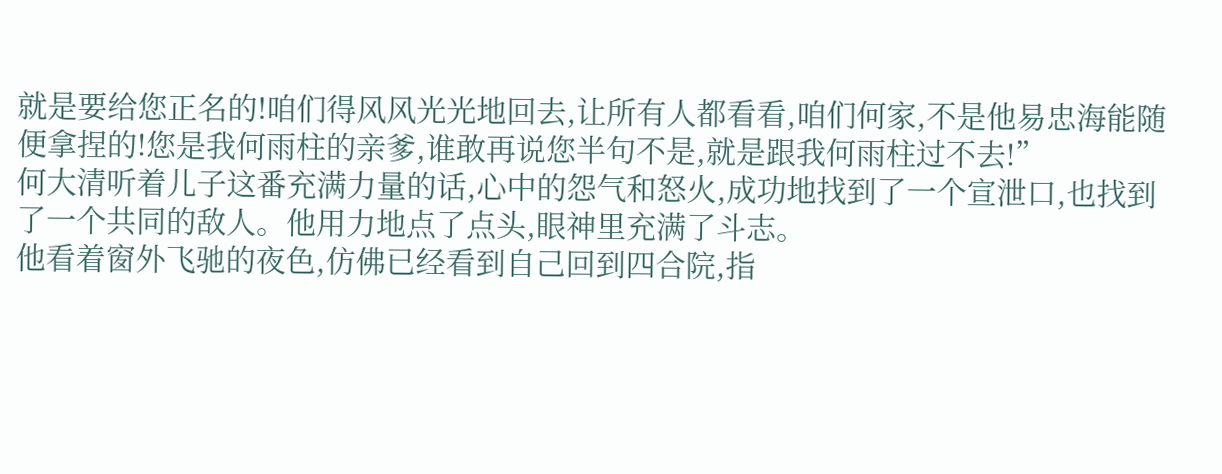就是要给您正名的!咱们得风风光光地回去,让所有人都看看,咱们何家,不是他易忠海能随便拿捏的!您是我何雨柱的亲爹,谁敢再说您半句不是,就是跟我何雨柱过不去!”
何大清听着儿子这番充满力量的话,心中的怨气和怒火,成功地找到了一个宣泄口,也找到了一个共同的敌人。他用力地点了点头,眼神里充满了斗志。
他看着窗外飞驰的夜色,仿佛已经看到自己回到四合院,指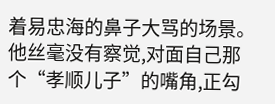着易忠海的鼻子大骂的场景。他丝毫没有察觉,对面自己那个“孝顺儿子”的嘴角,正勾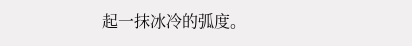起一抹冰冷的弧度。